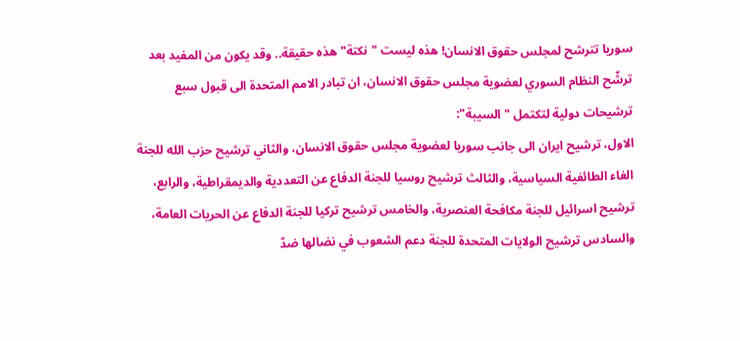سوريا تترشح لمجلس حقوق الانسان! هذه ليست "نكتة" هذه حقيقة.. وقد يكون من المفيد بعد ترشّح النظام السوري لعضوية مجلس حقوق الانسان، ان تبادر الامم المتحدة الى قبول سبع ترشيحات دولية لتكتمل "السيبة":
الاول، ترشيح ايران الى جانب سوريا لعضوية مجلس حقوق الانسان، والثاني ترشيح حزب الله للجنة الغاء الطائفية السياسية، والثالث ترشيح روسيا للجنة الدفاع عن التعددية والديمقراطية، والرابع، ترشيح اسرائيل للجنة مكافحة العنصرية، والخامس ترشيح تركيا للجنة الدفاع عن الحريات العامة، والسادس ترشيح الولايات المتحدة للجنة دعم الشعوب في نضالها ضدّ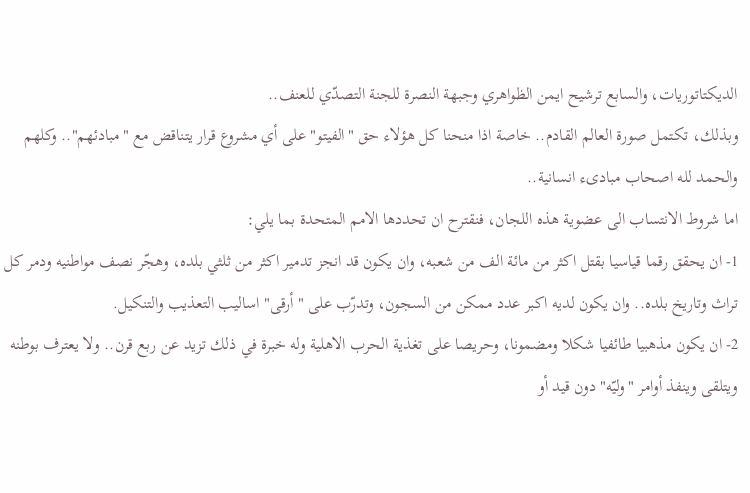الديكتاتوريات، والسابع ترشيح ايمن الظواهري وجبهة النصرة للجنة التصدّي للعنف..
وبذلك، تكتمل صورة العالم القادم.. خاصة اذا منحنا كل هؤلاء حق "الفيتو" على أي مشروع قرار يتناقض مع "مبادئهم".. وكلهم والحمد لله اصحاب مبادىء انسانية..
اما شروط الانتساب الى عضوية هذه اللجان، فنقترح ان تحددها الامم المتحدة بما يلي:
1- ان يحقق رقما قياسيا بقتل اكثر من مائة الف من شعبه، وان يكون قد انجز تدمير اكثر من ثلثي بلده، وهجّر نصف مواطنيه ودمر كل تراث وتاريخ بلده.. وان يكون لديه اكبر عدد ممكن من السجون، وتدرّب على "أرقى" اساليب التعذيب والتنكيل.
2- ان يكون مذهبيا طائفيا شكلا ومضمونا، وحريصا على تغذية الحرب الاهلية وله خبرة في ذلك تزيد عن ربع قرن.. ولا يعترف بوطنه ويتلقى وينفذ أوامر "وليّه" دون قيد أو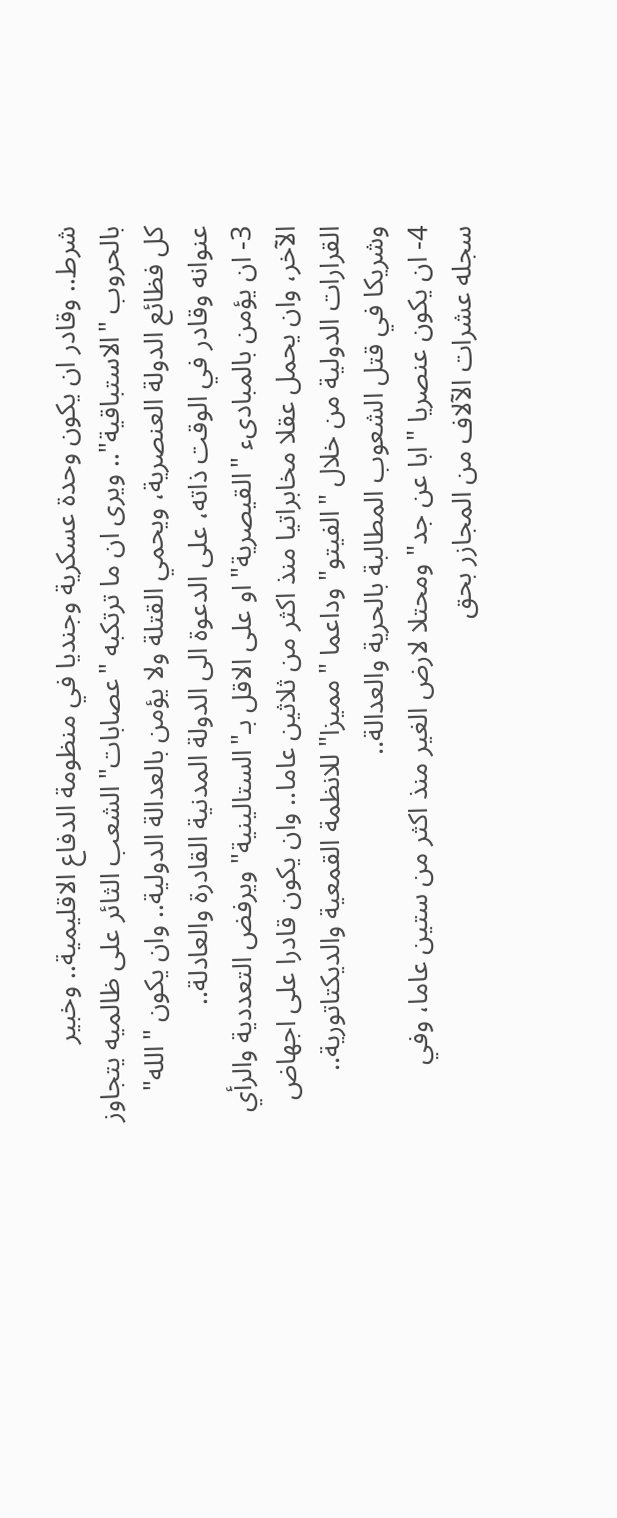شرط.. وقادر ان يكون وحدة عسكرية وجنديا في منظومة الدفاع الاقليمية.. وخبير بالحروب "الاستباقية".. ويرى ان ما ترتكبه "عصابات" الشعب الثائر على ظالميه يتجاوز كل فظائع الدولة العنصرية، ويحمي القتلة ولا يؤمن بالعدالة الدولية.. وان يكون "الله" عنوانه وقادر في الوقت ذاته، على الدعوة الى الدولة المدنية القادرة والعادلة..
3- ان يؤمن بالمبادىء "القيصرية" او على الاقل بـ"الستالينية" ويرفض التعددية والرأي الآخر، وان يحمل عقلا مخابراتيا منذ اكثر من ثلاثين عاما.. وان يكون قادرا على اجهاض القرارات الدولية من خلال "الفيتو" وداعما "مميزا" للانظمة القمعية والديكتاتورية.. وشريكا في قتل الشعوب المطالبة بالحرية والعدالة..
4- ان يكون عنصريا "ابا عن جد" ومحتلا لارض الغير منذ اكثر من ستين عاما، وفي سجله عشرات الآلاف من المجازر بحق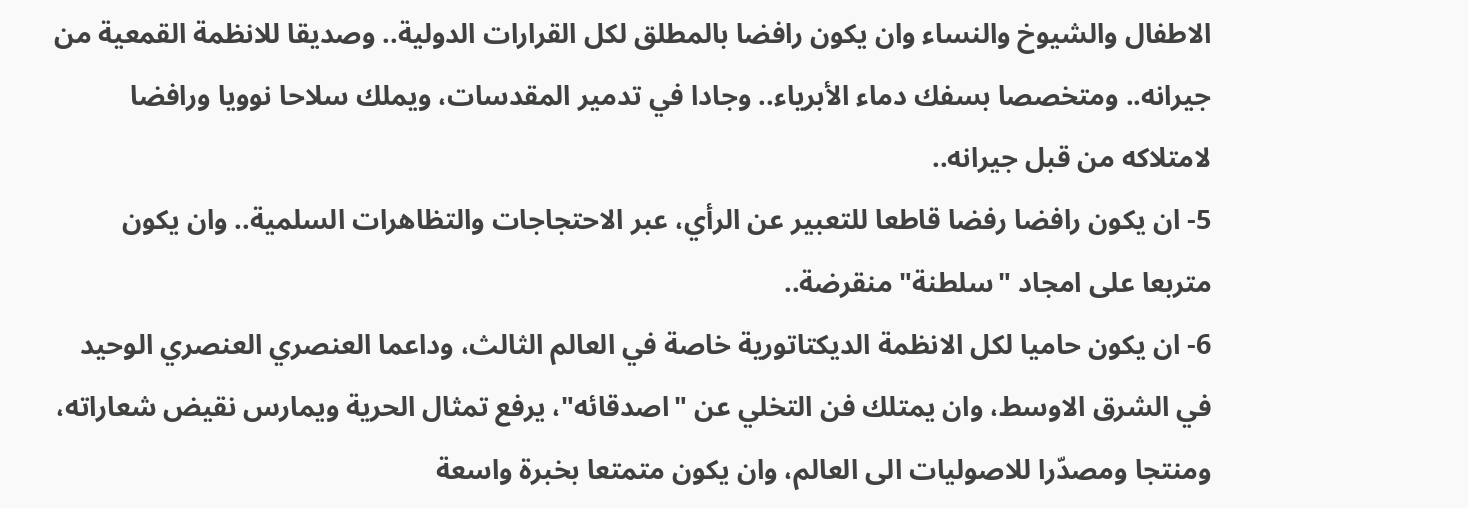الاطفال والشيوخ والنساء وان يكون رافضا بالمطلق لكل القرارات الدولية.. وصديقا للانظمة القمعية من جيرانه.. ومتخصصا بسفك دماء الأبرياء.. وجادا في تدمير المقدسات، ويملك سلاحا نوويا ورافضا لامتلاكه من قبل جيرانه..
5- ان يكون رافضا رفضا قاطعا للتعبير عن الرأي، عبر الاحتجاجات والتظاهرات السلمية.. وان يكون متربعا على امجاد "سلطنة" منقرضة..
6- ان يكون حاميا لكل الانظمة الديكتاتورية خاصة في العالم الثالث، وداعما العنصري العنصري الوحيد في الشرق الاوسط، وان يمتلك فن التخلي عن "اصدقائه"، يرفع تمثال الحرية ويمارس نقيض شعاراته، ومنتجا ومصدّرا للاصوليات الى العالم، وان يكون متمتعا بخبرة واسعة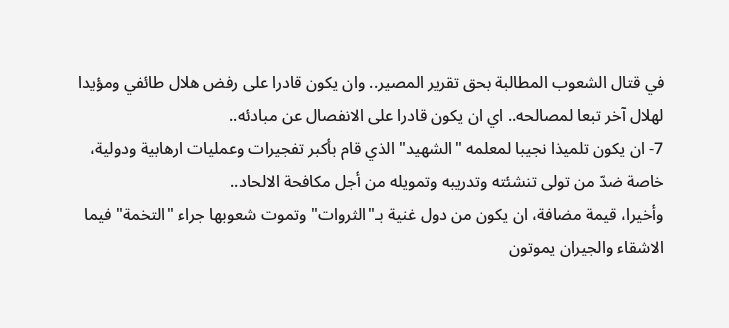في قتال الشعوب المطالبة بحق تقرير المصير.. وان يكون قادرا على رفض هلال طائفي ومؤيدا لهلال آخر تبعا لمصالحه.. اي ان يكون قادرا على الانفصال عن مبادئه..
7- ان يكون تلميذا نجيبا لمعلمه "الشهيد" الذي قام بأكبر تفجيرات وعمليات ارهابية ودولية، خاصة ضدّ من تولى تنشئته وتدريبه وتمويله من أجل مكافحة الالحاد..
وأخيرا، قيمة مضافة، ان يكون من دول غنية بـ"الثروات" وتموت شعوبها جراء "التخمة" فيما الاشقاء والجيران يموتون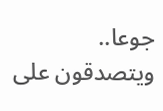جوعا.. ويتصدقون على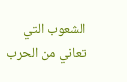الشعوب التي تعاني من الحرب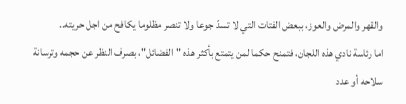والقهر والمرض والعوز، ببعض الفتات التي لا تسدّ جوعا ولا تنصر مظلوما يكافح من اجل حريته..
اما رئاسة نادي هذه اللجان، فتمنح حكما لمن يتمتع بأكثر هذه "الفضائل"، بصرف النظر عن حجمه وترسانة سلاحه أو عدد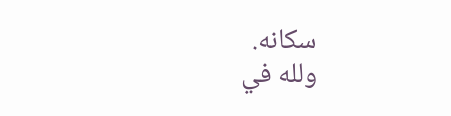سكانه.
ولله في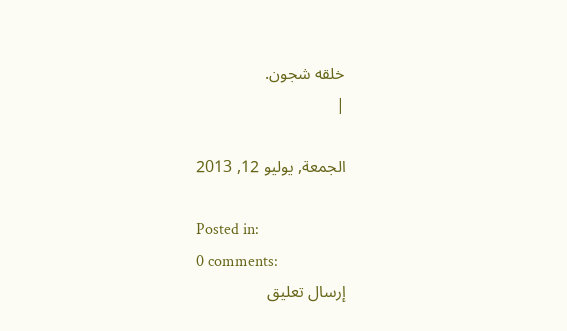خلقه شجون.
|

الجمعة, يوليو 12, 2013

Posted in:
0 comments:
إرسال تعليق